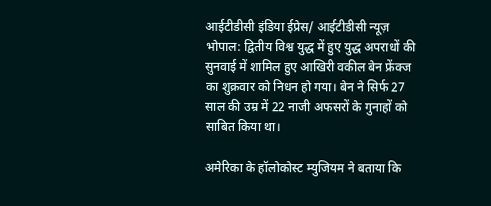आईटीडीसी इंडिया ईप्रेस/ आईटीडीसी न्यूज़ भोपाल: द्वितीय विश्व युद्ध में हुए युद्ध अपराधों की सुनवाई में शामिल हुए आखिरी वकील बेन फ्रेंक्ज का शुक्रवार को निधन हो गया। बेन ने सिर्फ 27 साल की उम्र में 22 नाजी अफसरों के गुनाहों को साबित किया था।

अमेरिका के हॉलोकोस्ट म्युजियम ने बताया कि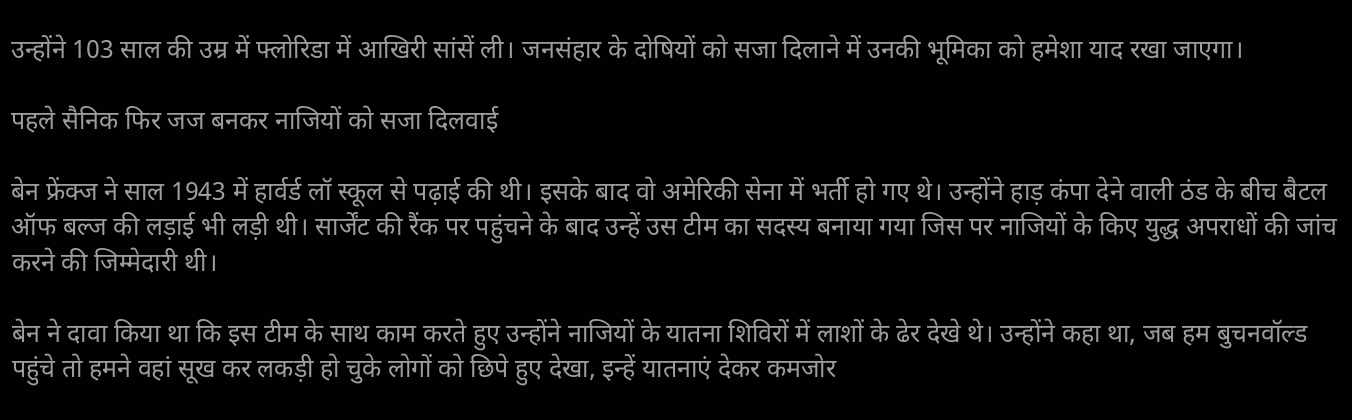उन्होंने 103 साल की उम्र में फ्लोरिडा में आखिरी सांसें ली। जनसंहार के दोषियों को सजा दिलाने में उनकी भूमिका को हमेशा याद रखा जाएगा।

पहले सैनिक फिर जज बनकर नाजियों को सजा दिलवाई

बेन फ्रेंक्ज ने साल 1943 में हार्वर्ड लॉ स्कूल से पढ़ाई की थी। इसके बाद वो अमेरिकी सेना में भर्ती हो गए थे। उन्होंने हाड़ कंपा देने वाली ठंड के बीच बैटल ऑफ बल्ज की लड़ाई भी लड़ी थी। सार्जेंट की रैंक पर पहुंचने के बाद उन्हें उस टीम का सदस्य बनाया गया जिस पर नाजियों के किए युद्ध अपराधों की जांच करने की जिम्मेदारी थी।

बेन ने दावा किया था कि इस टीम के साथ काम करते हुए उन्होंने नाजियों के यातना शिविरों में लाशों के ढेर देखे थे। उन्होंने कहा था, जब हम बुचनवॉल्ड पहुंचे तो हमने वहां सूख कर लकड़ी हो चुके लोगों को छिपे हुए देखा, इन्हें यातनाएं देकर कमजोर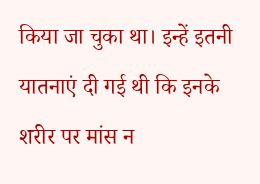किया जा चुका था। इन्हें इतनी यातनाएं दी गई थी कि इनके शरीर पर मांस न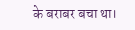के बराबर बचा था।